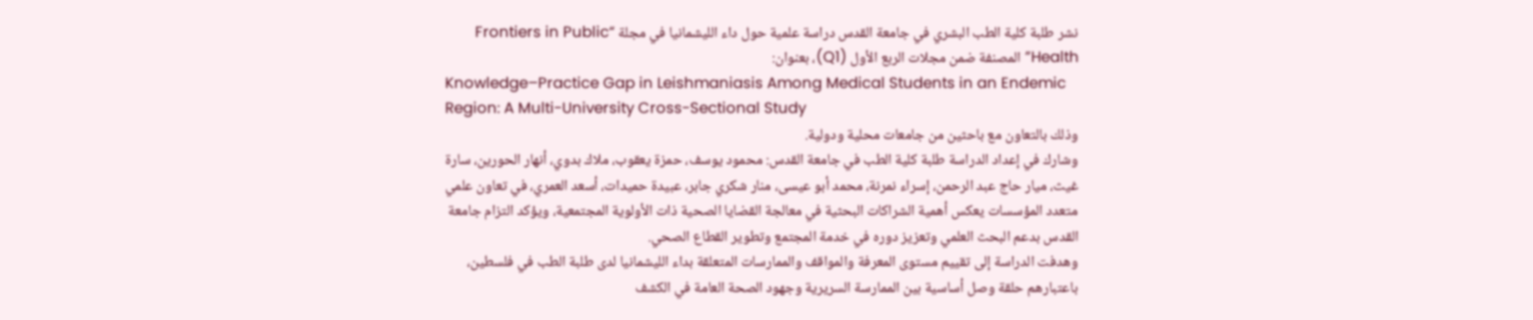نشر طلبة كلية الطب البشري في جامعة القدس دراسة علمية حول داء الليشمانيا في مجلة “Frontiers in Public Health” المصنفة ضمن مجلات الربع الأول (Q1)، بعنوان:
Knowledge–Practice Gap in Leishmaniasis Among Medical Students in an Endemic Region: A Multi-University Cross-Sectional Study
وذلك بالتعاون مع باحثين من جامعات محلية ودولية.
وشارك في إعداد الدراسة طلبة كلية الطب في جامعة القدس: محمود يوسف، حمزة يعقوب، ملاك بدوي، أنهار الحورين، سارة غيث، ميار حاج عبد الرحمن، إسراء نمرنة، محمد أبو عيسى، منار شكري جابر، عبيدة حميدات، أسعد العمري، في تعاون علمي متعدد المؤسسات يعكس أهمية الشراكات البحثية في معالجة القضايا الصحية ذات الأولوية المجتمعية، ويؤكد التزام جامعة القدس بدعم البحث العلمي وتعزيز دوره في خدمة المجتمع وتطوير القطاع الصحي.
وهدفت الدراسة إلى تقييم مستوى المعرفة والمواقف والممارسات المتعلقة بداء الليشمانيا لدى طلبة الطب في فلسطين، باعتبارهم حلقة وصل أساسية بين الممارسة السريرية وجهود الصحة العامة في الكشف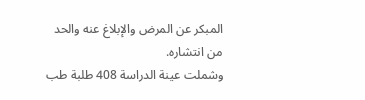المبكر عن المرض والإبلاغ عنه والحد من انتشاره.
وشملت عينة الدراسة 408 طلبة طب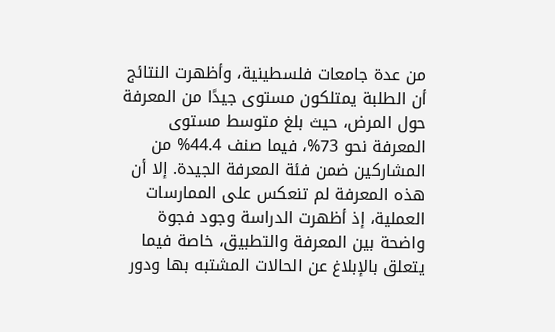من عدة جامعات فلسطينية، وأظهرت النتائج أن الطلبة يمتلكون مستوى جيدًا من المعرفة حول المرض، حيث بلغ متوسط مستوى المعرفة نحو 73%، فيما صنف 44.4% من المشاركين ضمن فئة المعرفة الجيدة. إلا أن هذه المعرفة لم تنعكس على الممارسات العملية، إذ أظهرت الدراسة وجود فجوة واضحة بين المعرفة والتطبيق، خاصة فيما يتعلق بالإبلاغ عن الحالات المشتبه بها ودور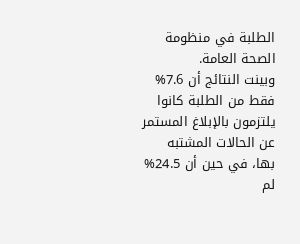الطلبة في منظومة الصحة العامة.
وبينت النتائج أن 7.6% فقط من الطلبة كانوا يلتزمون بالإبلاغ المستمر عن الحالات المشتبه بها، في حين أن 24.5% لم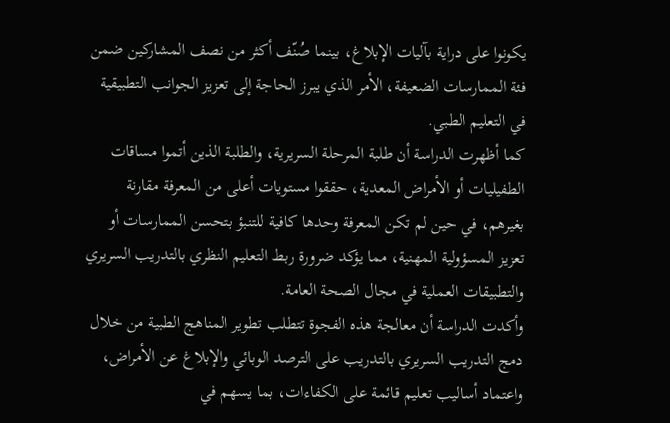يكونوا على دراية بآليات الإبلاغ، بينما صُنّف أكثر من نصف المشاركين ضمن فئة الممارسات الضعيفة، الأمر الذي يبرز الحاجة إلى تعزيز الجوانب التطبيقية في التعليم الطبي.
كما أظهرت الدراسة أن طلبة المرحلة السريرية، والطلبة الذين أتموا مساقات الطفيليات أو الأمراض المعدية، حققوا مستويات أعلى من المعرفة مقارنة بغيرهم، في حين لم تكن المعرفة وحدها كافية للتنبؤ بتحسن الممارسات أو تعزيز المسؤولية المهنية، مما يؤكد ضرورة ربط التعليم النظري بالتدريب السريري والتطبيقات العملية في مجال الصحة العامة.
وأكدت الدراسة أن معالجة هذه الفجوة تتطلب تطوير المناهج الطبية من خلال دمج التدريب السريري بالتدريب على الترصد الوبائي والإبلاغ عن الأمراض، واعتماد أساليب تعليم قائمة على الكفاءات، بما يسهم في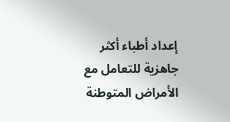إعداد أطباء أكثر جاهزية للتعامل مع الأمراض المتوطنة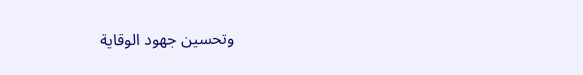وتحسين جهود الوقاية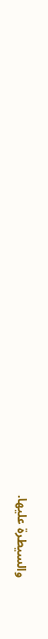والسيطرة عليها.